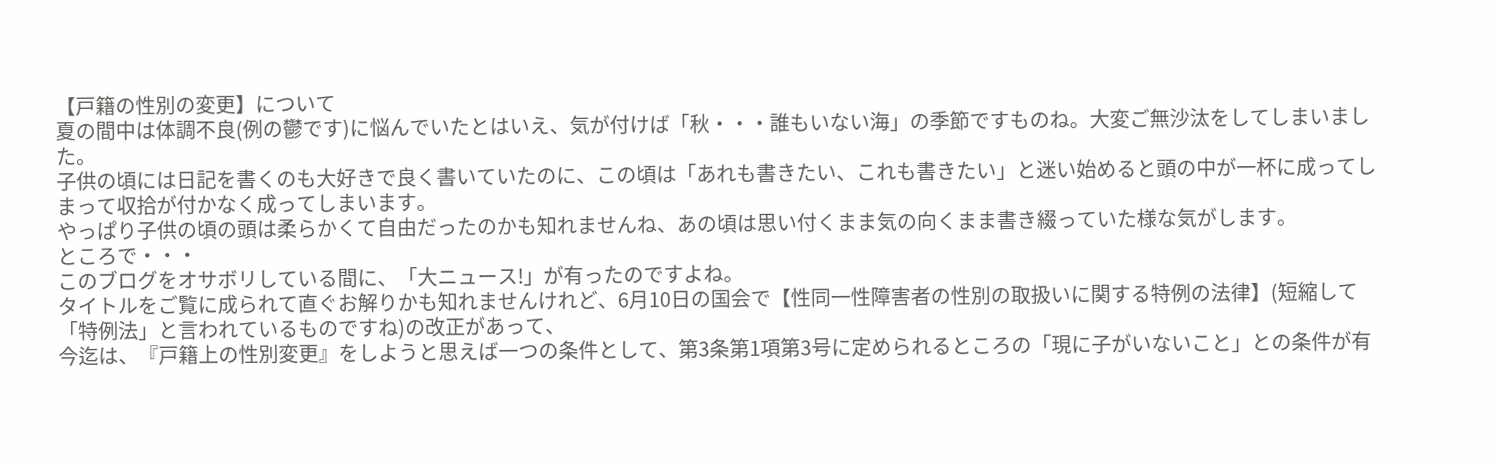【戸籍の性別の変更】について
夏の間中は体調不良(例の鬱です)に悩んでいたとはいえ、気が付けば「秋・・・誰もいない海」の季節ですものね。大変ご無沙汰をしてしまいました。
子供の頃には日記を書くのも大好きで良く書いていたのに、この頃は「あれも書きたい、これも書きたい」と迷い始めると頭の中が一杯に成ってしまって収拾が付かなく成ってしまいます。
やっぱり子供の頃の頭は柔らかくて自由だったのかも知れませんね、あの頃は思い付くまま気の向くまま書き綴っていた様な気がします。
ところで・・・
このブログをオサボリしている間に、「大ニュース!」が有ったのですよね。
タイトルをご覧に成られて直ぐお解りかも知れませんけれど、6月10日の国会で【性同一性障害者の性別の取扱いに関する特例の法律】(短縮して「特例法」と言われているものですね)の改正があって、
今迄は、『戸籍上の性別変更』をしようと思えば一つの条件として、第3条第1項第3号に定められるところの「現に子がいないこと」との条件が有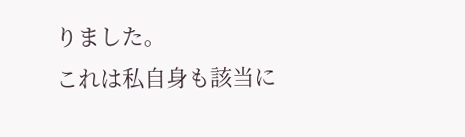りました。
これは私自身も該当に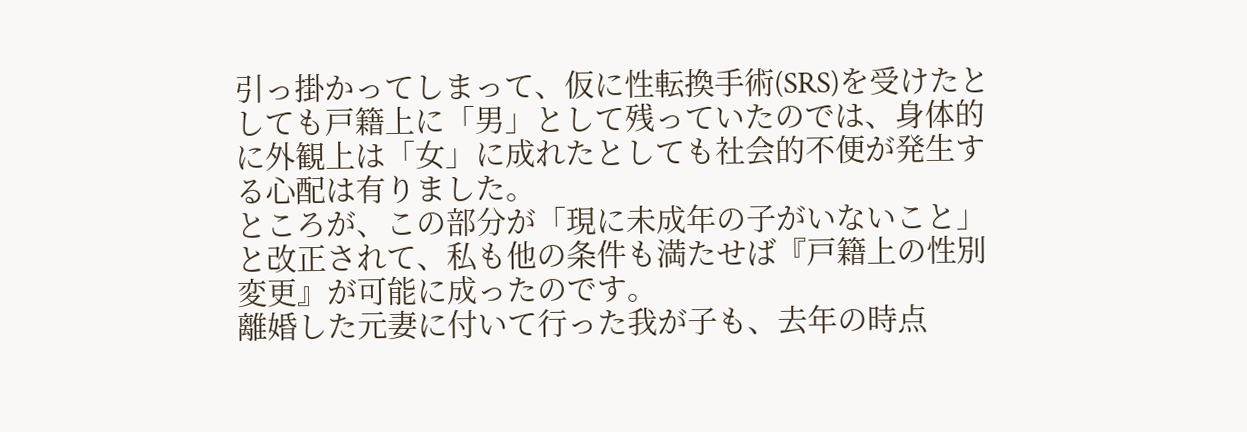引っ掛かってしまって、仮に性転換手術(SRS)を受けたとしても戸籍上に「男」として残っていたのでは、身体的に外観上は「女」に成れたとしても社会的不便が発生する心配は有りました。
ところが、この部分が「現に未成年の子がいないこと」と改正されて、私も他の条件も満たせば『戸籍上の性別変更』が可能に成ったのです。
離婚した元妻に付いて行った我が子も、去年の時点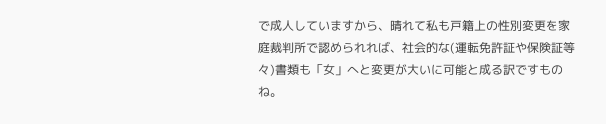で成人していますから、晴れて私も戸籍上の性別変更を家庭裁判所で認められれば、社会的な(運転免許証や保険証等々)書類も「女」へと変更が大いに可能と成る訳ですものね。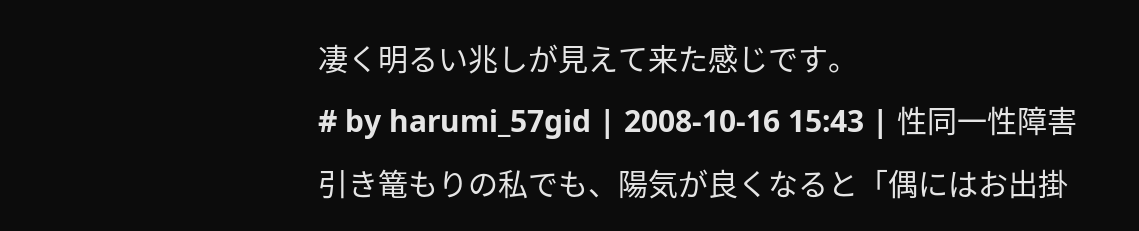凄く明るい兆しが見えて来た感じです。
# by harumi_57gid | 2008-10-16 15:43 | 性同一性障害
引き篭もりの私でも、陽気が良くなると「偶にはお出掛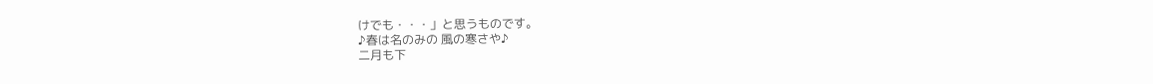けでも・・・」と思うものです。
♪春は名のみの 風の寒さや♪
二月も下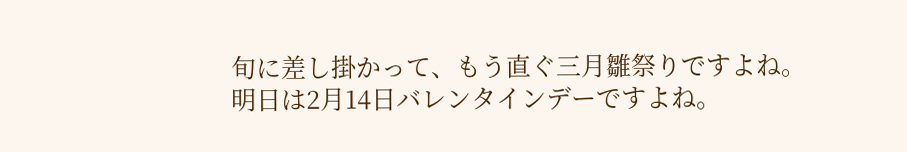旬に差し掛かって、もう直ぐ三月雛祭りですよね。
明日は2月14日バレンタインデーですよね。